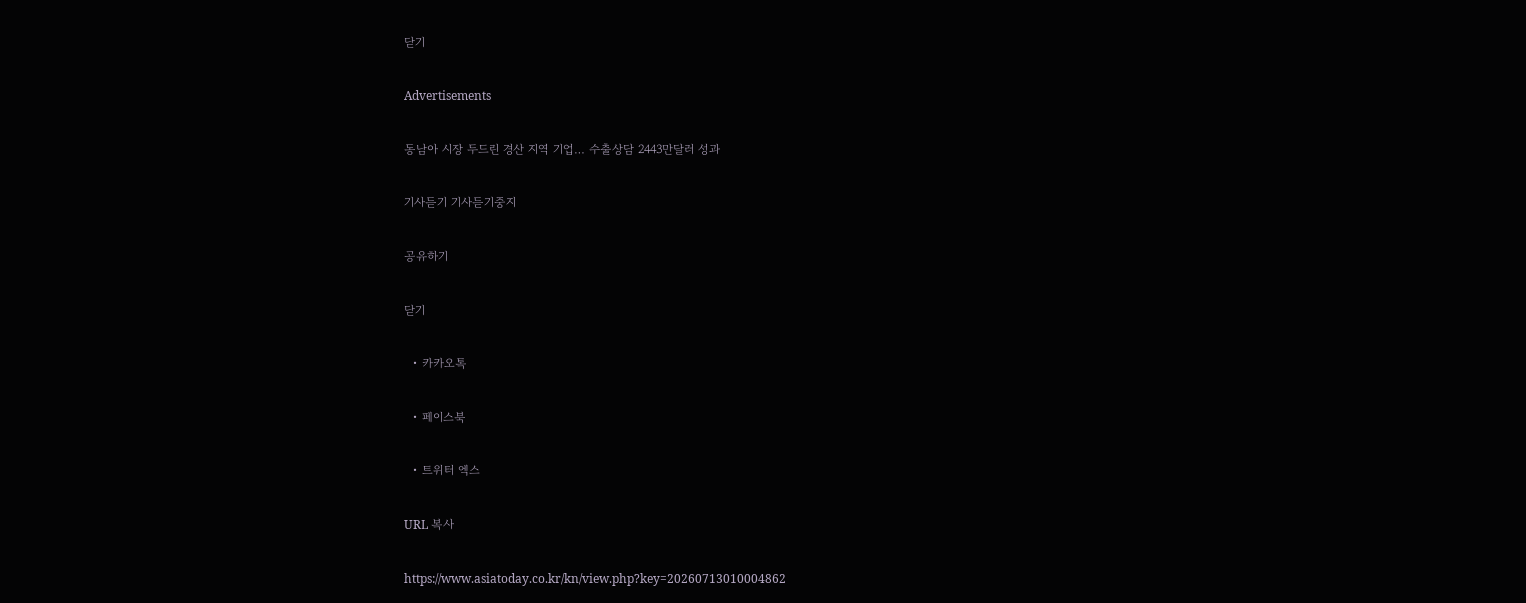닫기

Advertisements

동남아 시장 두드린 경산 지역 기업… 수출상담 2443만달러 성과

기사듣기 기사듣기중지

공유하기

닫기

  • 카카오톡

  • 페이스북

  • 트위터 엑스

URL 복사

https://www.asiatoday.co.kr/kn/view.php?key=20260713010004862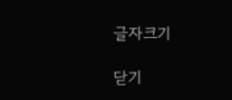글자크기

닫기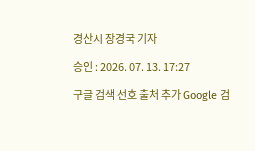경산시 장경국 기자

승인 : 2026. 07. 13. 17:27

구글 검색 선호 출처 추가 Google 검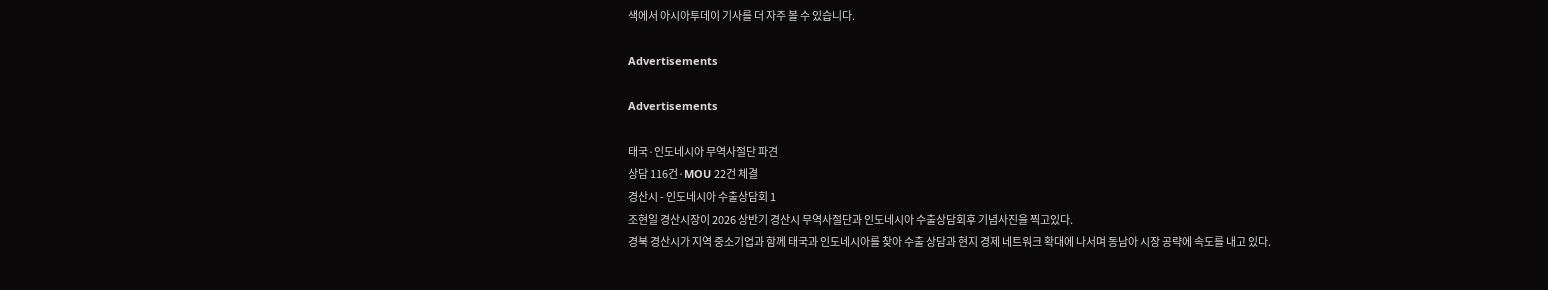색에서 아시아투데이 기사를 더 자주 볼 수 있습니다.

Advertisements

Advertisements

태국·인도네시아 무역사절단 파견
상담 116건·MOU 22건 체결
경산시 - 인도네시아 수출상담회 1
조현일 경산시장이 2026 상반기 경산시 무역사절단과 인도네시아 수출상담회후 기념사진을 찍고있다.
경북 경산시가 지역 중소기업과 함께 태국과 인도네시아를 찾아 수출 상담과 현지 경제 네트워크 확대에 나서며 동남아 시장 공략에 속도를 내고 있다.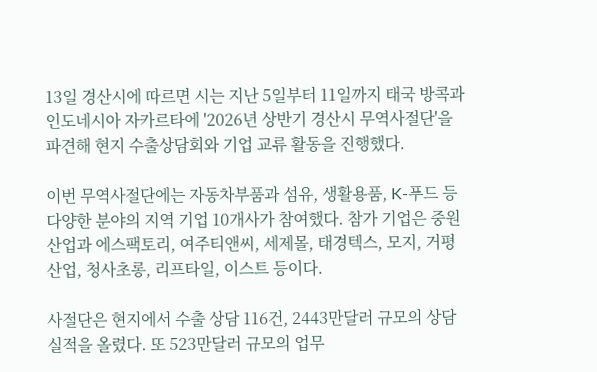13일 경산시에 따르면 시는 지난 5일부터 11일까지 태국 방콕과 인도네시아 자카르타에 '2026년 상반기 경산시 무역사절단'을 파견해 현지 수출상담회와 기업 교류 활동을 진행했다.

이번 무역사절단에는 자동차부품과 섬유, 생활용품, K-푸드 등 다양한 분야의 지역 기업 10개사가 참여했다. 참가 기업은 중원산업과 에스팩토리, 여주티앤씨, 세제몰, 태경텍스, 모지, 거평산업, 청사초롱, 리프타일, 이스트 등이다.

사절단은 현지에서 수출 상담 116건, 2443만달러 규모의 상담 실적을 올렸다. 또 523만달러 규모의 업무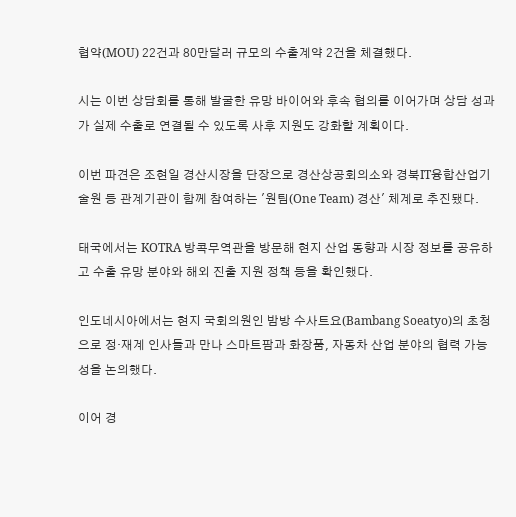협약(MOU) 22건과 80만달러 규모의 수출계약 2건을 체결했다.

시는 이번 상담회를 통해 발굴한 유망 바이어와 후속 협의를 이어가며 상담 성과가 실제 수출로 연결될 수 있도록 사후 지원도 강화할 계획이다.

이번 파견은 조현일 경산시장을 단장으로 경산상공회의소와 경북IT융합산업기술원 등 관계기관이 함께 참여하는 '원팀(One Team) 경산' 체계로 추진됐다.

태국에서는 KOTRA 방콕무역관을 방문해 현지 산업 동향과 시장 정보를 공유하고 수출 유망 분야와 해외 진출 지원 정책 등을 확인했다.

인도네시아에서는 현지 국회의원인 밤방 수사트요(Bambang Soeatyo)의 초청으로 정·재계 인사들과 만나 스마트팜과 화장품, 자동차 산업 분야의 협력 가능성을 논의했다.

이어 경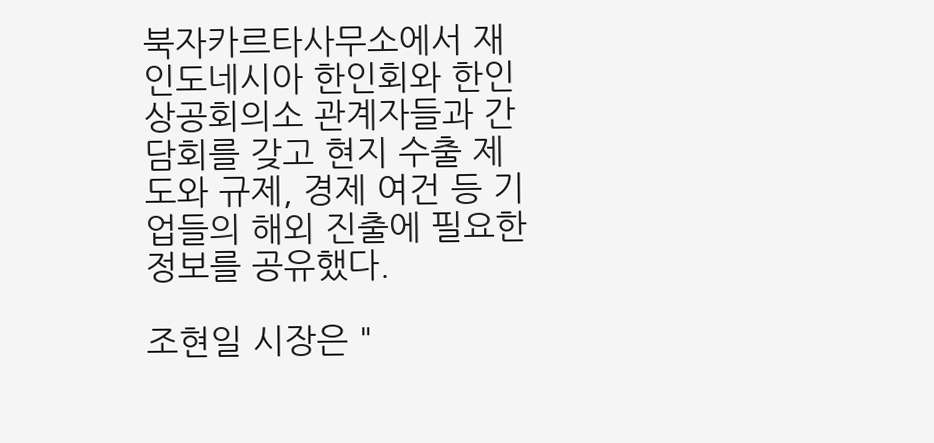북자카르타사무소에서 재인도네시아 한인회와 한인상공회의소 관계자들과 간담회를 갖고 현지 수출 제도와 규제, 경제 여건 등 기업들의 해외 진출에 필요한 정보를 공유했다.

조현일 시장은 "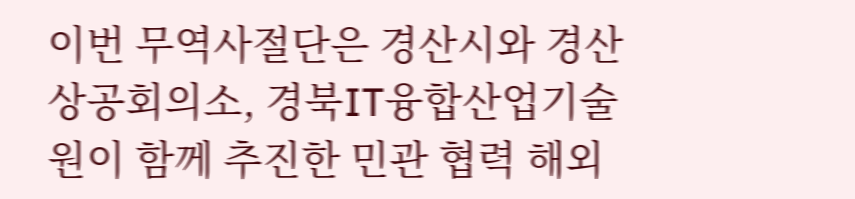이번 무역사절단은 경산시와 경산상공회의소, 경북IT융합산업기술원이 함께 추진한 민관 협력 해외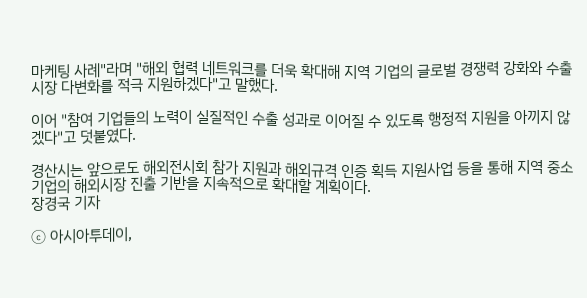마케팅 사례"라며 "해외 협력 네트워크를 더욱 확대해 지역 기업의 글로벌 경쟁력 강화와 수출시장 다변화를 적극 지원하겠다"고 말했다.

이어 "참여 기업들의 노력이 실질적인 수출 성과로 이어질 수 있도록 행정적 지원을 아끼지 않겠다"고 덧붙였다.

경산시는 앞으로도 해외전시회 참가 지원과 해외규격 인증 획득 지원사업 등을 통해 지역 중소기업의 해외시장 진출 기반을 지속적으로 확대할 계획이다.
장경국 기자

ⓒ 아시아투데이,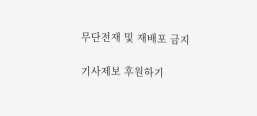무단전재 및 재배포 금지

기사제보 후원하기